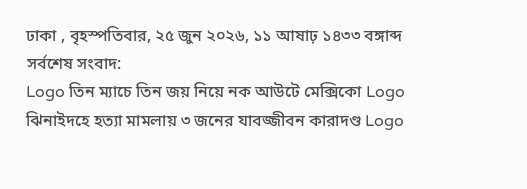ঢাকা , বৃহস্পতিবার, ২৫ জুন ২০২৬, ১১ আষাঢ় ১৪৩৩ বঙ্গাব্দ
সর্বশেষ সংবাদ:
Logo তিন ম্যাচে তিন জয় নিয়ে নক আউটে মেক্সিকো Logo ঝিনাইদহে হত্যা মামলায় ৩ জনের যাবজ্জীবন কারাদণ্ড Logo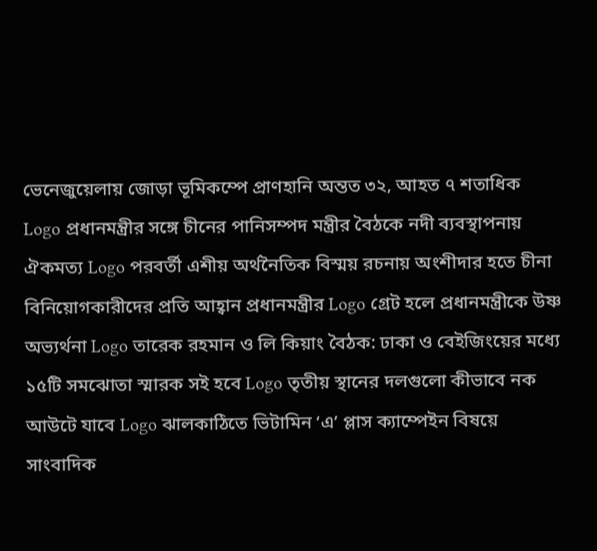ভেনেজুয়েলায় জোড়া ভূমিকম্পে প্রাণহানি অন্তত ৩২, আহত ৭ শতাধিক Logo প্রধানমন্ত্রীর সঙ্গে চীনের পানিসম্পদ মন্ত্রীর বৈঠকে নদী ব্যবস্থাপনায় ঐকমত্য Logo পরবর্তী এশীয় অর্থনৈতিক বিস্ময় রচনায় অংশীদার হতে চীনা বিনিয়োগকারীদের প্রতি আহ্বান প্রধানমন্ত্রীর Logo গ্রেট হলে প্রধানমন্ত্রীকে উষ্ণ অভ্যর্থনা Logo তারেক রহমান ও লি কিয়াং বৈঠক: ঢাকা ও বেইজিংয়ের মধ্যে ১৫টি সমঝোতা স্মারক সই হবে Logo তৃতীয় স্থানের দলগুলো কীভাবে নক আউটে যাবে Logo ঝালকাঠিতে ভিটামিন ‘এ’ প্লাস ক্যাম্পেইন বিষয়ে সাংবাদিক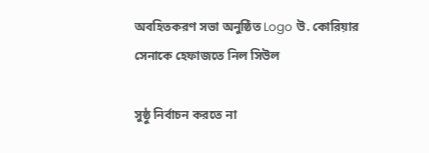অবহিতকরণ সভা অনুষ্ঠিত Logo উ. কোরিয়ার সেনাকে হেফাজতে নিল সিউল

সুষ্ঠু নির্বাচন করতে না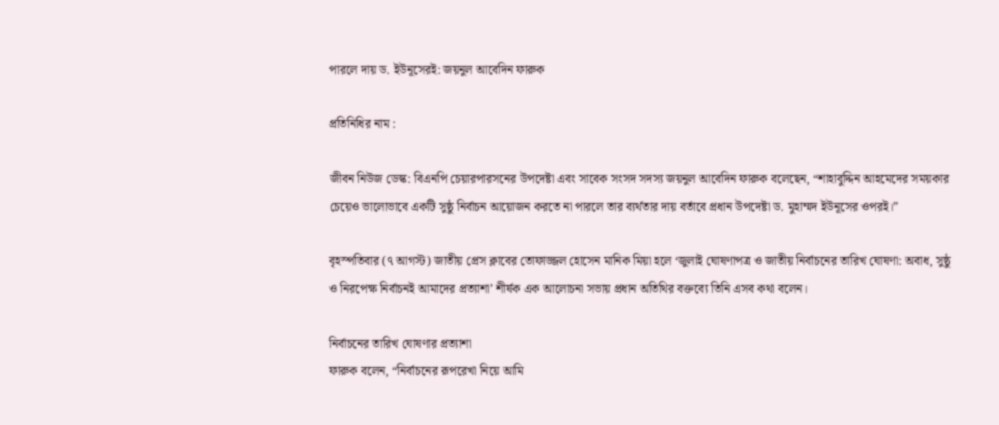পারলে দায় ড. ইউনূসেরই: জয়নুল আবেদিন ফারুক

প্রতিনিধির নাম :

জীবন নিউজ ডেস্ক: বিএনপি চেয়ারপারসনের উপদেষ্টা এবং সাবেক সংসদ সদস্য জয়নুল আবেদিন ফারুক বলেছেন, “শাহাবুদ্দিন আহমেদের সময়কার চেয়েও ভালোভাবে একটি সুষ্ঠু নির্বাচন আয়োজন করতে না পারলে তার ব্যর্থতার দায় বর্তাবে প্রধান উপদেষ্টা ড. মুহাম্মদ ইউনূসের ওপরই।”

বৃহস্পতিবার (৭ আগস্ট) জাতীয় প্রেস ক্লাবের তোফাজ্জল হোসেন মানিক মিয়া হলে ‘জুলাই ঘোষণাপত্র ও জাতীয় নির্বাচনের তারিখ ঘোষণা: অবাধ, সুষ্ঠু ও নিরপেক্ষ নির্বাচনই আমাদের প্রত্যাশা’ শীর্ষক এক আলোচনা সভায় প্রধান অতিথির বক্তব্যে তিনি এসব কথা বলেন।

নির্বাচনের তারিখ ঘোষণার প্রত্যাশা
ফারুক বলেন, “নির্বাচনের রূপরেখা নিয়ে আমি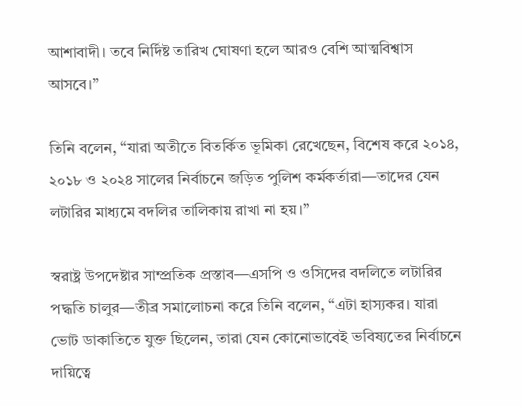আশাবাদী। তবে নির্দিষ্ট তারিখ ঘোষণা হলে আরও বেশি আত্মবিশ্বাস আসবে।”

তিনি বলেন, “যারা অতীতে বিতর্কিত ভূমিকা রেখেছেন, বিশেষ করে ২০১৪, ২০১৮ ও ২০২৪ সালের নির্বাচনে জড়িত পুলিশ কর্মকর্তারা—তাদের যেন লটারির মাধ্যমে বদলির তালিকায় রাখা না হয়।”

স্বরাষ্ট্র উপদেষ্টার সাম্প্রতিক প্রস্তাব—এসপি ও ওসিদের বদলিতে লটারির পদ্ধতি চালুর—তীব্র সমালোচনা করে তিনি বলেন, “এটা হাস্যকর। যারা ভোট ডাকাতিতে যুক্ত ছিলেন, তারা যেন কোনোভাবেই ভবিষ্যতের নির্বাচনে দায়িত্বে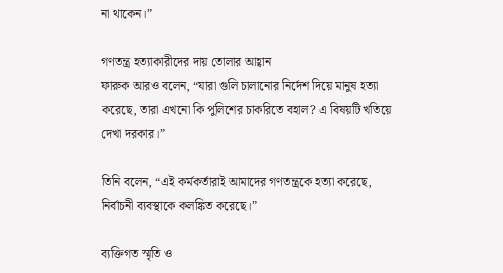না থাকেন।”

গণতন্ত্র হত্যাকারীদের দায় তোলার আহ্বান
ফারুক আরও বলেন, “যারা গুলি চালানোর নির্দেশ দিয়ে মানুষ হত্যা করেছে, তারা এখনো কি পুলিশের চাকরিতে বহাল? এ বিষয়টি খতিয়ে দেখা দরকার।”

তিনি বলেন, “এই কর্মকর্তারাই আমাদের গণতন্ত্রকে হত্যা করেছে, নির্বাচনী ব্যবস্থাকে কলঙ্কিত করেছে।”

ব্যক্তিগত স্মৃতি ও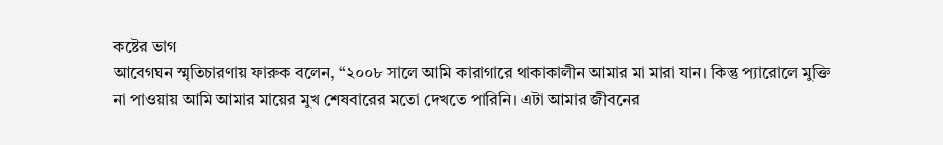কষ্টের ভাগ
আবেগঘন স্মৃতিচারণায় ফারুক বলেন, “২০০৮ সালে আমি কারাগারে থাকাকালীন আমার মা মারা যান। কিন্তু প্যারোলে মুক্তি না পাওয়ায় আমি আমার মায়ের মুখ শেষবারের মতো দেখতে পারিনি। এটা আমার জীবনের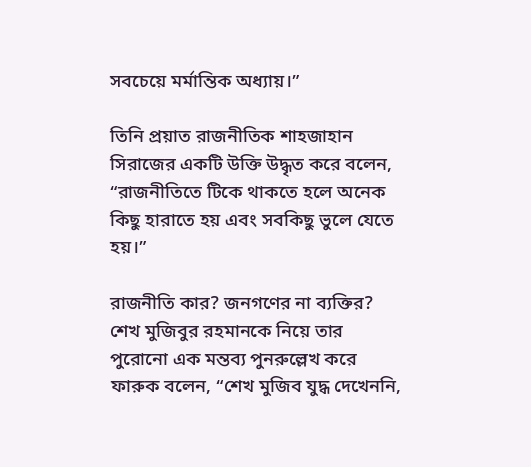সবচেয়ে মর্মান্তিক অধ্যায়।”

তিনি প্রয়াত রাজনীতিক শাহজাহান সিরাজের একটি উক্তি উদ্ধৃত করে বলেন, “রাজনীতিতে টিকে থাকতে হলে অনেক কিছু হারাতে হয় এবং সবকিছু ভুলে যেতে হয়।”

রাজনীতি কার? জনগণের না ব্যক্তির?
শেখ মুজিবুর রহমানকে নিয়ে তার পুরোনো এক মন্তব্য পুনরুল্লেখ করে ফারুক বলেন, “শেখ মুজিব যুদ্ধ দেখেননি,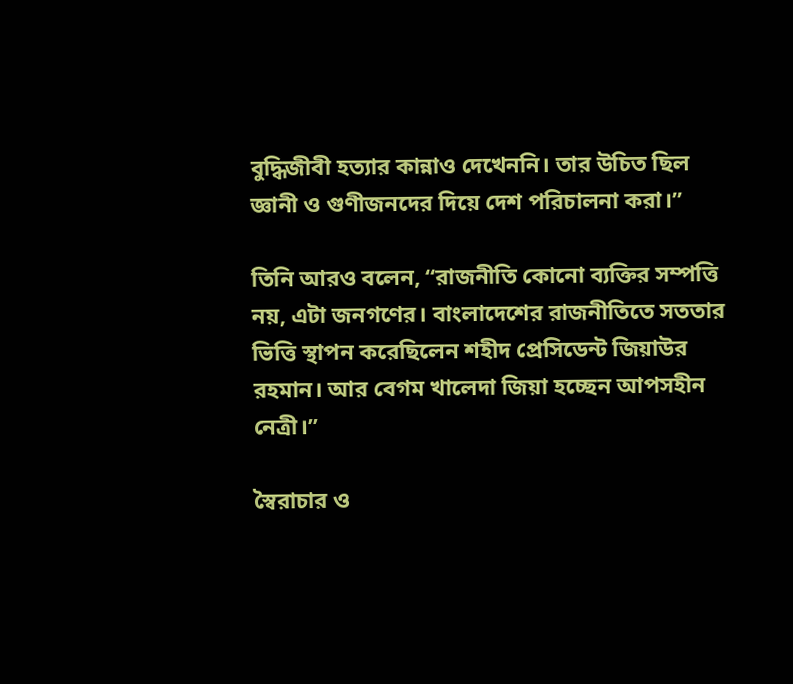বুদ্ধিজীবী হত্যার কান্নাও দেখেননি। তার উচিত ছিল জ্ঞানী ও গুণীজনদের দিয়ে দেশ পরিচালনা করা।”

তিনি আরও বলেন, “রাজনীতি কোনো ব্যক্তির সম্পত্তি নয়, এটা জনগণের। বাংলাদেশের রাজনীতিতে সততার ভিত্তি স্থাপন করেছিলেন শহীদ প্রেসিডেন্ট জিয়াউর রহমান। আর বেগম খালেদা জিয়া হচ্ছেন আপসহীন নেত্রী।”

স্বৈরাচার ও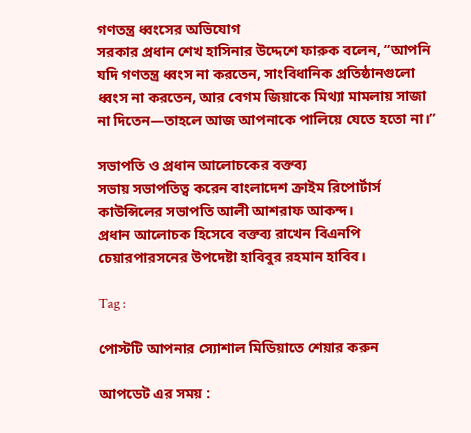গণতন্ত্র ধ্বংসের অভিযোগ
সরকার প্রধান শেখ হাসিনার উদ্দেশে ফারুক বলেন, “আপনি যদি গণতন্ত্র ধ্বংস না করতেন, সাংবিধানিক প্রতিষ্ঠানগুলো ধ্বংস না করতেন, আর বেগম জিয়াকে মিথ্যা মামলায় সাজা না দিতেন—তাহলে আজ আপনাকে পালিয়ে যেতে হতো না।”

সভাপতি ও প্রধান আলোচকের বক্তব্য
সভায় সভাপতিত্ব করেন বাংলাদেশ ক্রাইম রিপোর্টার্স কাউন্সিলের সভাপতি আলী আশরাফ আকন্দ।
প্রধান আলোচক হিসেবে বক্তব্য রাখেন বিএনপি চেয়ারপারসনের উপদেষ্টা হাবিবুর রহমান হাবিব।

Tag :

পোস্টটি আপনার স্যোশাল মিডিয়াতে শেয়ার করুন

আপডেট এর সময় :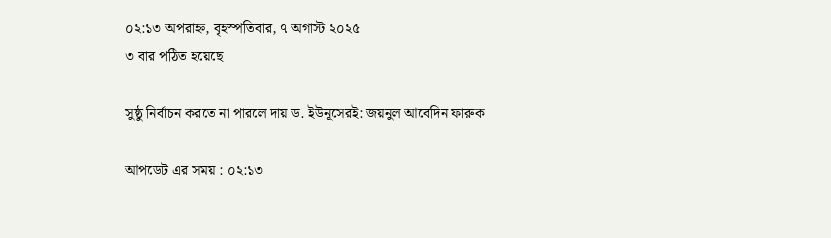০২:১৩ অপরাহ্ন, বৃহস্পতিবার, ৭ অগাস্ট ২০২৫
৩ বার পঠিত হয়েছে

সুষ্ঠু নির্বাচন করতে না পারলে দায় ড. ইউনূসেরই: জয়নুল আবেদিন ফারুক

আপডেট এর সময় : ০২:১৩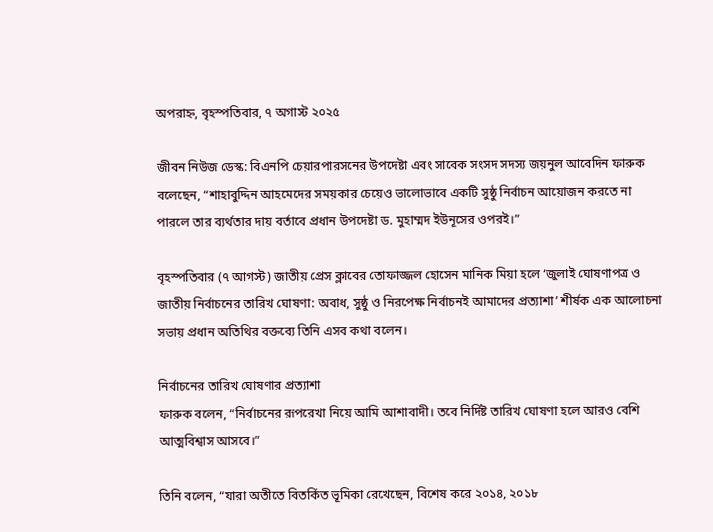অপরাহ্ন, বৃহস্পতিবার, ৭ অগাস্ট ২০২৫

জীবন নিউজ ডেস্ক: বিএনপি চেয়ারপারসনের উপদেষ্টা এবং সাবেক সংসদ সদস্য জয়নুল আবেদিন ফারুক বলেছেন, “শাহাবুদ্দিন আহমেদের সময়কার চেয়েও ভালোভাবে একটি সুষ্ঠু নির্বাচন আয়োজন করতে না পারলে তার ব্যর্থতার দায় বর্তাবে প্রধান উপদেষ্টা ড. মুহাম্মদ ইউনূসের ওপরই।”

বৃহস্পতিবার (৭ আগস্ট) জাতীয় প্রেস ক্লাবের তোফাজ্জল হোসেন মানিক মিয়া হলে ‘জুলাই ঘোষণাপত্র ও জাতীয় নির্বাচনের তারিখ ঘোষণা: অবাধ, সুষ্ঠু ও নিরপেক্ষ নির্বাচনই আমাদের প্রত্যাশা’ শীর্ষক এক আলোচনা সভায় প্রধান অতিথির বক্তব্যে তিনি এসব কথা বলেন।

নির্বাচনের তারিখ ঘোষণার প্রত্যাশা
ফারুক বলেন, “নির্বাচনের রূপরেখা নিয়ে আমি আশাবাদী। তবে নির্দিষ্ট তারিখ ঘোষণা হলে আরও বেশি আত্মবিশ্বাস আসবে।”

তিনি বলেন, “যারা অতীতে বিতর্কিত ভূমিকা রেখেছেন, বিশেষ করে ২০১৪, ২০১৮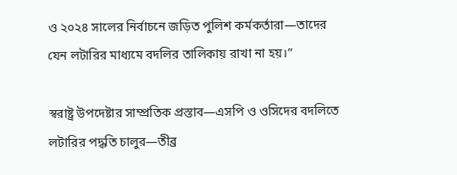ও ২০২৪ সালের নির্বাচনে জড়িত পুলিশ কর্মকর্তারা—তাদের যেন লটারির মাধ্যমে বদলির তালিকায় রাখা না হয়।”

স্বরাষ্ট্র উপদেষ্টার সাম্প্রতিক প্রস্তাব—এসপি ও ওসিদের বদলিতে লটারির পদ্ধতি চালুর—তীব্র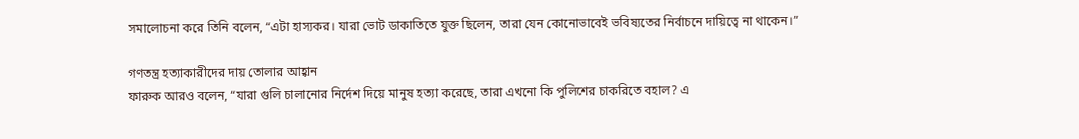সমালোচনা করে তিনি বলেন, “এটা হাস্যকর। যারা ভোট ডাকাতিতে যুক্ত ছিলেন, তারা যেন কোনোভাবেই ভবিষ্যতের নির্বাচনে দায়িত্বে না থাকেন।”

গণতন্ত্র হত্যাকারীদের দায় তোলার আহ্বান
ফারুক আরও বলেন, “যারা গুলি চালানোর নির্দেশ দিয়ে মানুষ হত্যা করেছে, তারা এখনো কি পুলিশের চাকরিতে বহাল? এ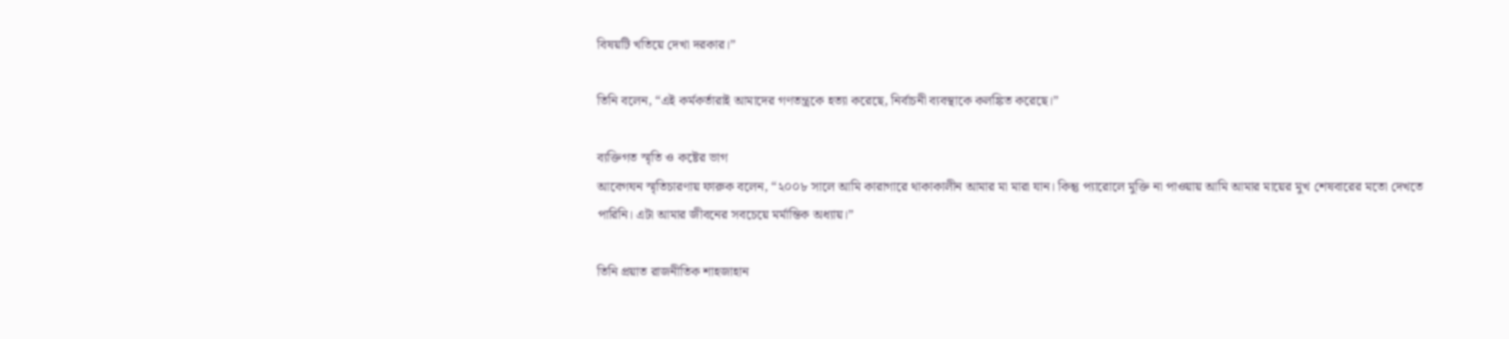বিষয়টি খতিয়ে দেখা দরকার।”

তিনি বলেন, “এই কর্মকর্তারাই আমাদের গণতন্ত্রকে হত্যা করেছে, নির্বাচনী ব্যবস্থাকে কলঙ্কিত করেছে।”

ব্যক্তিগত স্মৃতি ও কষ্টের ভাগ
আবেগঘন স্মৃতিচারণায় ফারুক বলেন, “২০০৮ সালে আমি কারাগারে থাকাকালীন আমার মা মারা যান। কিন্তু প্যারোলে মুক্তি না পাওয়ায় আমি আমার মায়ের মুখ শেষবারের মতো দেখতে পারিনি। এটা আমার জীবনের সবচেয়ে মর্মান্তিক অধ্যায়।”

তিনি প্রয়াত রাজনীতিক শাহজাহান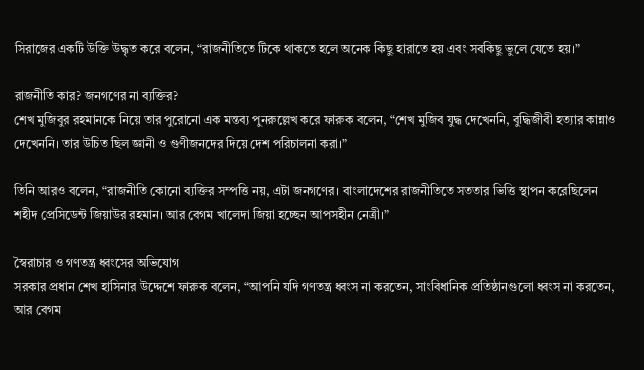সিরাজের একটি উক্তি উদ্ধৃত করে বলেন, “রাজনীতিতে টিকে থাকতে হলে অনেক কিছু হারাতে হয় এবং সবকিছু ভুলে যেতে হয়।”

রাজনীতি কার? জনগণের না ব্যক্তির?
শেখ মুজিবুর রহমানকে নিয়ে তার পুরোনো এক মন্তব্য পুনরুল্লেখ করে ফারুক বলেন, “শেখ মুজিব যুদ্ধ দেখেননি, বুদ্ধিজীবী হত্যার কান্নাও দেখেননি। তার উচিত ছিল জ্ঞানী ও গুণীজনদের দিয়ে দেশ পরিচালনা করা।”

তিনি আরও বলেন, “রাজনীতি কোনো ব্যক্তির সম্পত্তি নয়, এটা জনগণের। বাংলাদেশের রাজনীতিতে সততার ভিত্তি স্থাপন করেছিলেন শহীদ প্রেসিডেন্ট জিয়াউর রহমান। আর বেগম খালেদা জিয়া হচ্ছেন আপসহীন নেত্রী।”

স্বৈরাচার ও গণতন্ত্র ধ্বংসের অভিযোগ
সরকার প্রধান শেখ হাসিনার উদ্দেশে ফারুক বলেন, “আপনি যদি গণতন্ত্র ধ্বংস না করতেন, সাংবিধানিক প্রতিষ্ঠানগুলো ধ্বংস না করতেন, আর বেগম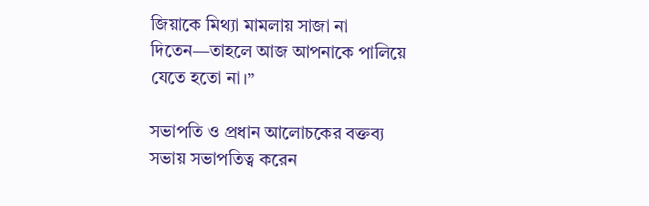জিয়াকে মিথ্যা মামলায় সাজা না দিতেন—তাহলে আজ আপনাকে পালিয়ে যেতে হতো না।”

সভাপতি ও প্রধান আলোচকের বক্তব্য
সভায় সভাপতিত্ব করেন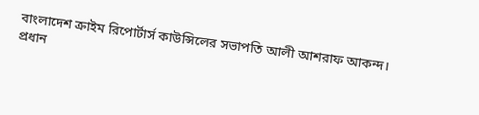বাংলাদেশ ক্রাইম রিপোর্টার্স কাউন্সিলের সভাপতি আলী আশরাফ আকন্দ।
প্রধান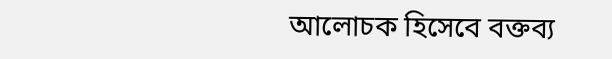আলোচক হিসেবে বক্তব্য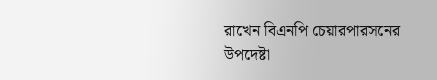রাখেন বিএনপি চেয়ারপারসনের উপদেষ্টা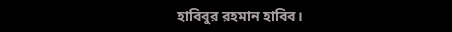হাবিবুর রহমান হাবিব।